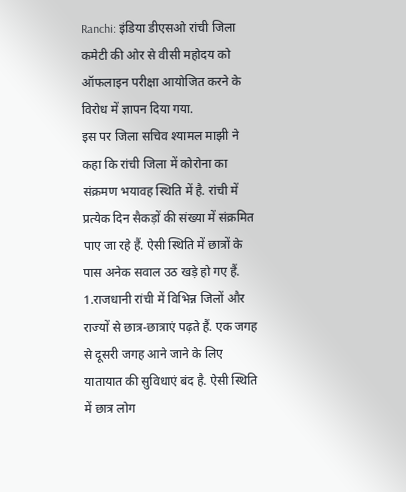Ranchi: इंडिया डीएसओ रांची जिला कमेटी की ओर से वीसी महोदय को ऑफलाइन परीक्षा आयोजित करने के विरोध में ज्ञापन दिया गया.
इस पर जिला सचिव श्यामल माझी ने कहा कि रांची जिला में कोरोना का संक्रमण भयावह स्थिति में है. रांची में प्रत्येक दिन सैकड़ों की संख्या में संक्रमित पाए जा रहे हैं. ऐसी स्थिति में छात्रों के पास अनेक सवाल उठ खड़े हो गए हैं.
1.राजधानी रांची में विभिन्न जिलों और राज्यों से छात्र-छात्राएं पढ़ते हैं. एक जगह से दूसरी जगह आने जाने के लिए यातायात की सुविधाएं बंद है. ऐसी स्थिति में छात्र लोग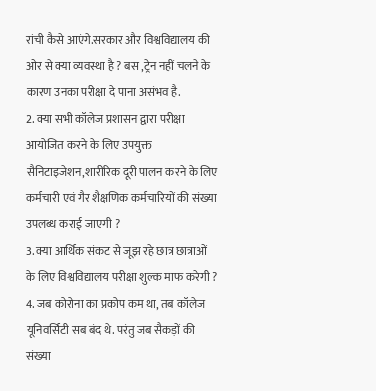रांची कैसे आएंगे.सरकार और विश्वविद्यालय की ओर से क्या व्यवस्था है ? बस ,ट्रेन नहीं चलने के कारण उनका परीक्षा दे पाना असंभव है.
2. क्या सभी कॉलेज प्रशासन द्वारा परीक्षा आयोजित करने के लिए उपयुक्त सैनिटाइजेशन,शारीरिक दूरी पालन करने के लिए कर्मचारी एवं गैर शैक्षणिक कर्मचारियों की संख्या उपलब्ध कराई जाएगी ?
3. क्या आर्थिक संकट से जूझ रहे छात्र छात्राओं के लिए विश्वविद्यालय परीक्षा शुल्क माफ करेगी ?
4. जब कोरोना का प्रकोप कम था, तब कॉलेज यूनिवर्सिटी सब बंद थे. परंतु जब सैकड़ों की संख्या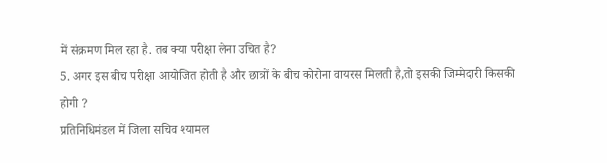में संक्रमण मिल रहा है. तब क्या परीक्षा लेना उचित है?
5. अगर इस बीच परीक्षा आयोजित होती है और छात्रों के बीच कोरोना वायरस मिलती है,तो इसकी जिम्मेदारी किसकी होगी ?
प्रतिनिधिमंडल में जिला सचिव श्यामल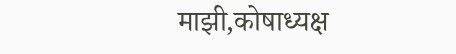माझी,कोषाध्यक्ष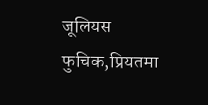जूलियस फुचिक,प्रियतमा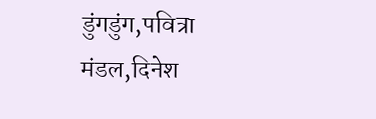डुंगडुंग,पवित्रा मंडल,दिनेश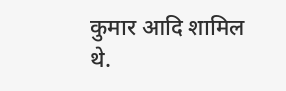कुमार आदि शामिल थे.